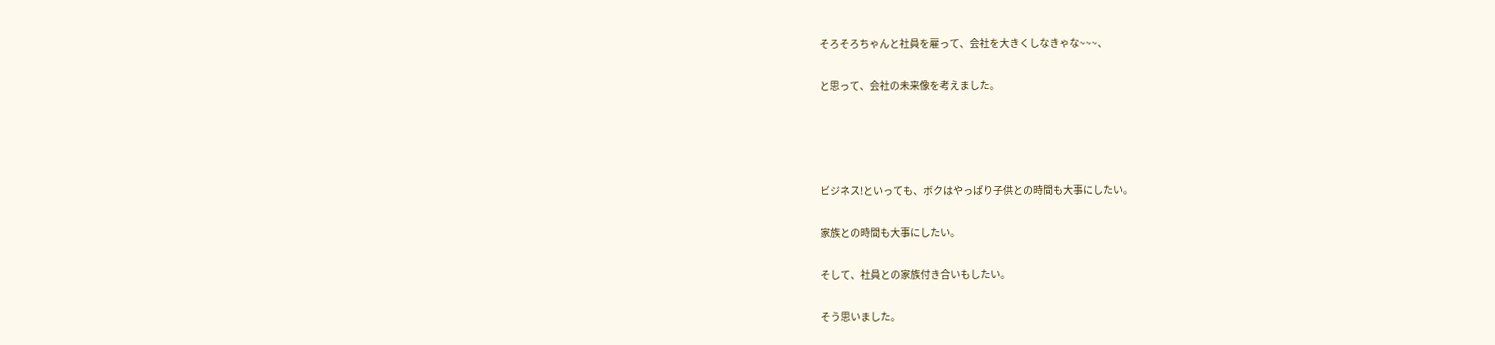そろそろちゃんと社員を雇って、会社を大きくしなきゃな~~~、

と思って、会社の未来像を考えました。




ビジネス!といっても、ボクはやっぱり子供との時間も大事にしたい。

家族との時間も大事にしたい。

そして、社員との家族付き合いもしたい。

そう思いました。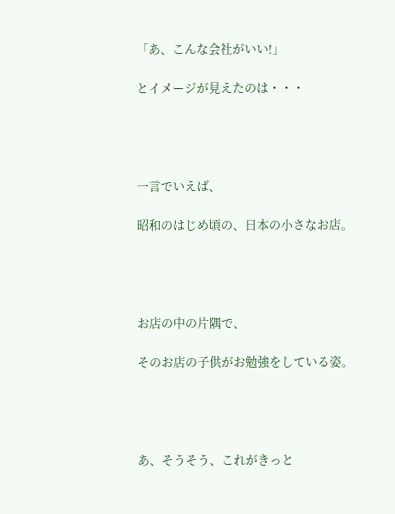「あ、こんな会社がいい!」

とイメージが見えたのは・・・




一言でいえば、

昭和のはじめ頃の、日本の小さなお店。




お店の中の片隅で、

そのお店の子供がお勉強をしている姿。




あ、そうそう、これがきっと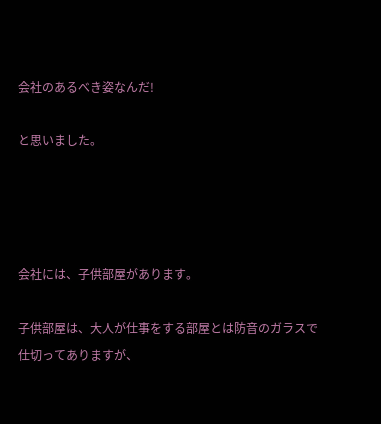会社のあるべき姿なんだ!

と思いました。




会社には、子供部屋があります。

子供部屋は、大人が仕事をする部屋とは防音のガラスで仕切ってありますが、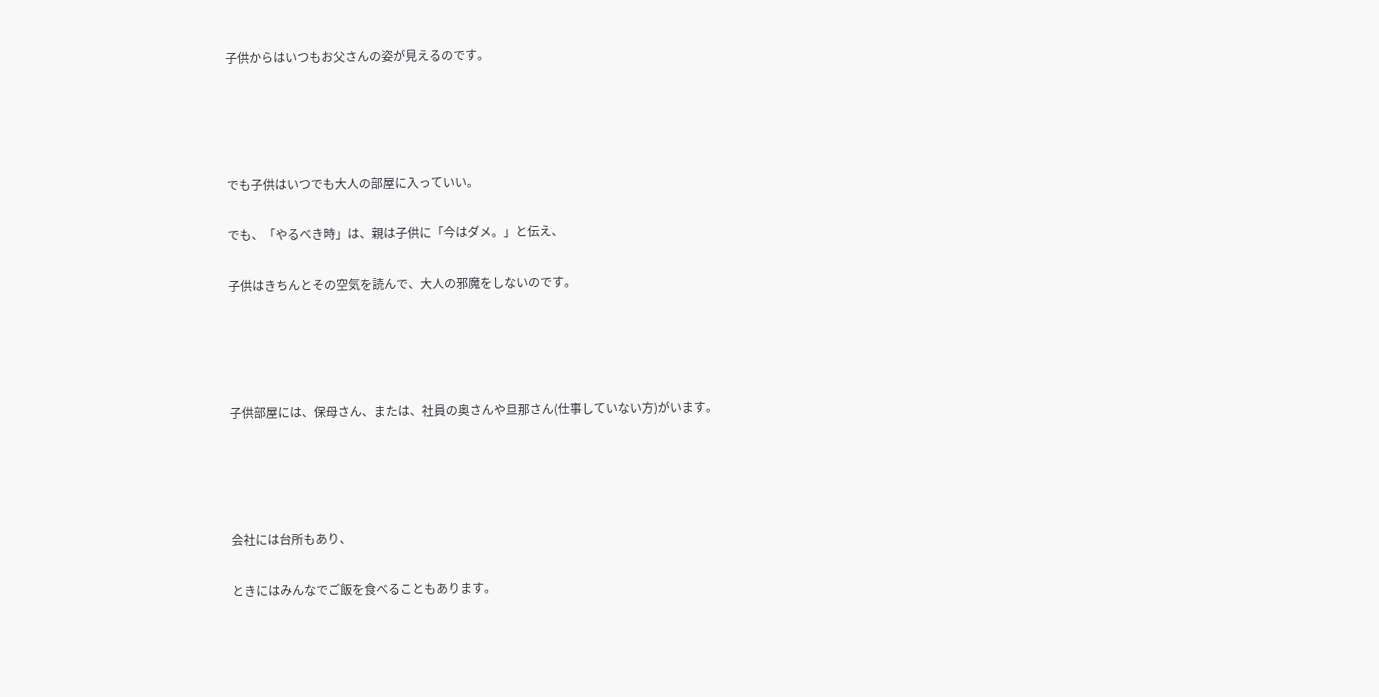子供からはいつもお父さんの姿が見えるのです。




でも子供はいつでも大人の部屋に入っていい。

でも、「やるべき時」は、親は子供に「今はダメ。」と伝え、

子供はきちんとその空気を読んで、大人の邪魔をしないのです。




子供部屋には、保母さん、または、社員の奥さんや旦那さん(仕事していない方)がいます。




会社には台所もあり、

ときにはみんなでご飯を食べることもあります。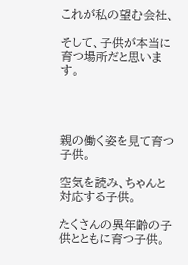これが私の望む会社、

そして、子供が本当に育つ場所だと思います。




親の働く姿を見て育つ子供。

空気を読み、ちゃんと対応する子供。

たくさんの異年齢の子供とともに育つ子供。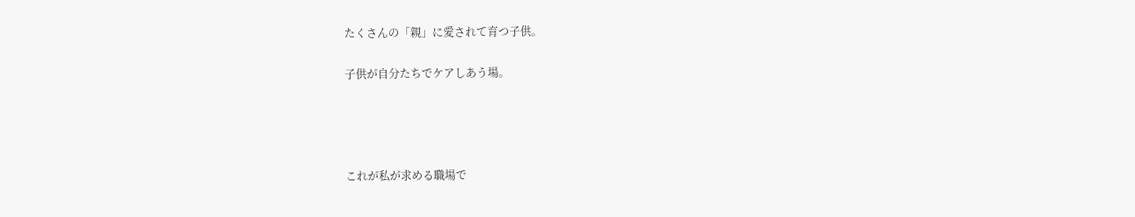たくさんの「親」に愛されて育つ子供。

子供が自分たちでケアしあう場。




これが私が求める職場で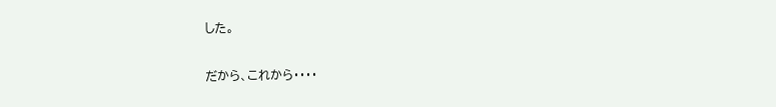した。

だから、これから・・・・